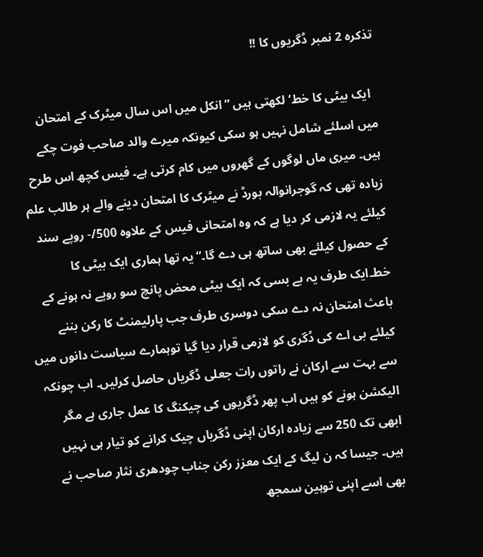تذکرہ 2 نمبر ڈگریوں کا !!

  ایک بیٹی کا خط‘ لکھتی ہیں ”انکل میں اس سال میٹرک کے امتحان میں اسلئے شامل نہیں ہو سکی کیونکہ میرے والد صاحب فوت چکے ہیں۔ میری ماں لوگوں کے گھروں میں کام کرتی ہے۔ فیس کچھ اس طرح زیادہ تھی کہ گوجرانوالہ بورڈ نے میٹرک کا امتحان دینے والے ہر طالب علم کیلئے یہ لازمی کر دیا ہے کہ وہ امتحانی فیس کے علاوہ 500/- روپے سند کے حصول کیلئے بھی ساتھ ہی دے گا۔“ یہ تھا ہماری ایک بیٹی کا خط۔ایک طرف یہ بے بسی کہ ایک بیٹی محض پانچ سو روپے نہ ہونے کے باعث امتحان نہ دے سکی دوسری طرف جب پارلیمنٹ کا رکن بننے کیلئے بی اے کی ڈگری کو لازمی قرار دیا گیا توہمارے سیاست دانوں میں سے بہت سے ارکان نے راتوں رات جعلی ڈگریاں حاصل کرلیں۔ اب چونکہ الیکشن ہونے کو ہیں اب پھر ڈگریوں کی چیکنگ کا عمل جاری ہے مگر ابھی تک 250 سے زیادہ ارکان اپنی ڈگریاں چیک کرانے کو تیار ہی نہیں ہیں۔ جیسا کہ ن لیگ کے ایک معزز رکن جناب چودھری نثار صاحب نے بھی اسے اپنی توہین سمجھ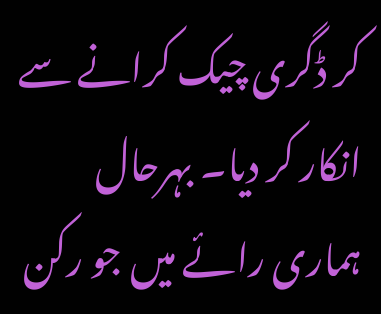کر ڈگری چیک کرانے سے انکار کر دیا۔ بہرحال ہماری رائے میں جو رکن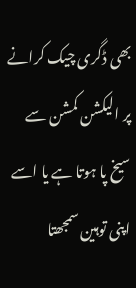بھی ڈگری چیک کرانے پر الیکشن کمشن سے سیخ پا ہوتا ہے یا اسے اپنی توہین سمجھتا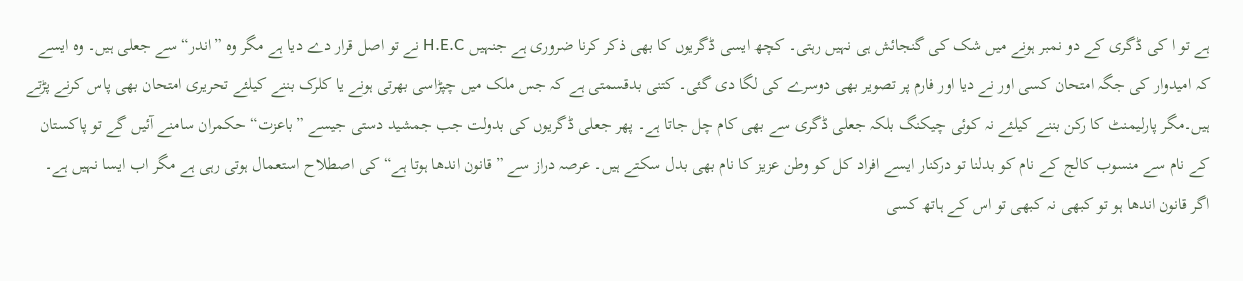ہے تو ا کی ڈگری کے دو نمبر ہونے میں شک کی گنجائش ہی نہیں رہتی۔ کچھ ایسی ڈگریوں کا بھی ذکر کرنا ضروری ہے جنہیں H.E.C نے تو اصل قرار دے دیا ہے مگر وہ ”اندر“ سے جعلی ہیں۔ وہ ایسے کہ امیدوار کی جگہ امتحان کسی اور نے دیا اور فارم پر تصویر بھی دوسرے کی لگا دی گئی۔ کتنی بدقسمتی ہے کہ جس ملک میں چپڑاسی بھرتی ہونے یا کلرک بننے کیلئے تحریری امتحان بھی پاس کرنے پڑتے ہیں۔مگر پارلیمنٹ کا رکن بننے کیلئے نہ کوئی چیکنگ بلکہ جعلی ڈگری سے بھی کام چل جاتا ہے۔ پھر جعلی ڈگریوں کی بدولت جب جمشید دستی جیسے ”باعزت“ حکمران سامنے آئیں گے تو پاکستان کے نام سے منسوب کالج کے نام کو بدلنا تو درکنار ایسے افراد کل کو وطن عزیز کا نام بھی بدل سکتے ہیں۔ عرصہ دراز سے ”قانون اندھا ہوتا ہے“ کی اصطلاح استعمال ہوتی رہی ہے مگر اب ایسا نہیں ہے۔ اگر قانون اندھا ہو تو کبھی نہ کبھی تو اس کے ہاتھ کسی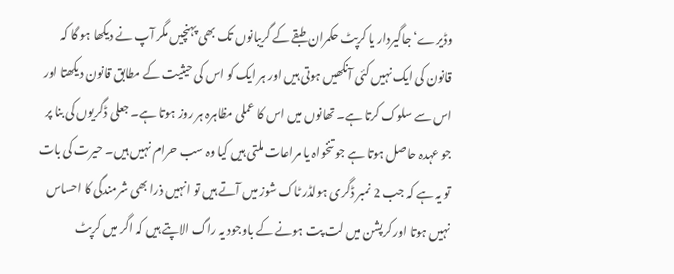وڈیرے‘ جاگیردار یا کرپٹ حکمران طبقے کے گریبانوں تک بھی پہنچیں مگر آپ نے دیکھا ہو گا کہ قانون کی ایک نہیں کئی آنکھیں ہوتی ہیں اور ہر ایک کو اس کی حیثیت کے مطابق قانون دیکھتا اور اس سے سلوک کرتا ہے۔ تھانوں میں اس کا عملی مظاہرہ ہر روز ہوتا ہے۔ جعلی ڈگریوں کی بنا پر جو عہدہ حاصل ہوتا ہے جو تنخواہ یا مراعات ملتی ہیں کیا وہ سب حرام نہیں ہیں۔ حیرت کی بات تو یہ ہے کہ جب 2 نمبر ڈگری ہولڈر ٹاک شوز میں آتے ہیں تو انہیں ذرا بھی شرمندگی کا احساس نہیں ہوتا اور کرپشن میں لت پت ہونے کے باوجود یہ راگ الاپتے ہیں کہ اگر میں کرپٹ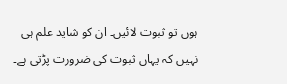ہوں تو ثبوت لائیں۔ ان کو شاید علم ہی نہیں کہ یہاں ثبوت کی ضرورت پڑتی ہے۔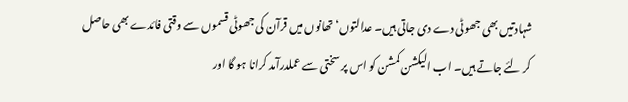شہادتیں بھی جھوٹی دے دی جاتی ہیں۔ عدالتوں‘ تھانوں میں قرآن کی جھوٹی قسموں سے وقتی فائدے بھی حاصل کر لئے جاتے ہیں۔ اب الیکشن کمشن کو اس پر سختی سے عملدرآمد کرانا ہو گا اور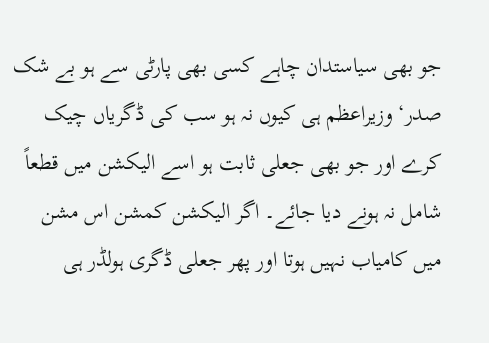جو بھی سیاستدان چاہے کسی بھی پارٹی سے ہو بے شک صدر‘ وزیراعظم ہی کیوں نہ ہو سب کی ڈگریاں چیک کرے اور جو بھی جعلی ثابت ہو اسے الیکشن میں قطعاً شامل نہ ہونے دیا جائے۔ اگر الیکشن کمشن اس مشن میں کامیاب نہیں ہوتا اور پھر جعلی ڈگری ہولڈر ہی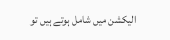الیکشن میں شامل ہوتے ہیں تو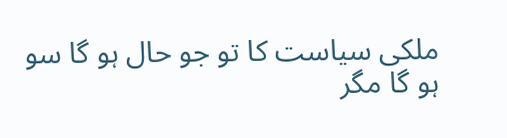ملکی سیاست کا تو جو حال ہو گا سو ہو گا مگر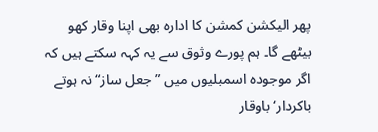پھر الیکشن کمشن کا ادارہ بھی اپنا وقار کھو بیٹھے گا۔ ہم پورے وثوق سے یہ کہہ سکتے ہیں کہ اگر موجودہ اسمبلیوں میں ”جعل ساز“ نہ ہوتے باکردار‘ باوقار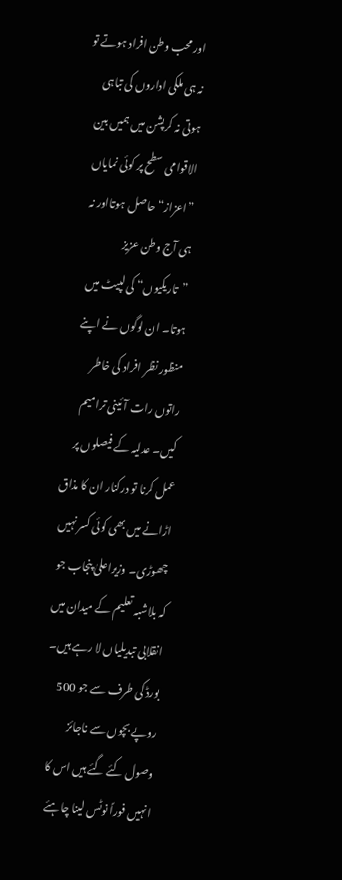اور محب وطن افراد ہوتے تو نہ ہی ملکی اداروں کی تباہی ہوتی نہ کرپشن میں ہمیں بین الاقوامی سطح پر کوئی نمایاں ”اعزاز“ حاصل ہوتااور نہ ہی آج وطن عزیز ”تاریکیوں“ کی لپیٹ میں ہوتا۔ ان لوگوں نے اپنے منظور نظر افراد کی خاطر راتوں رات آئینی ترامیم کیں۔ عدلیہ کے فیصلوں پر عمل کرنا تو درکنار ان کا مذاق اڑانے میں بھی کوئی کسر نہیں چھوڑی۔ وزیراعلیٰ پنجاب جو کہ بلاشبہ تعلیم کے میدان میں انقلابی تبدیلیاں لا رہے ہیں۔ بورڈ کی طرف سے جو 500 روپے بچوں سے ناجائز وصول کئے گئے ہیں اس کا انہیں فوراً نوٹس لینا چاہئے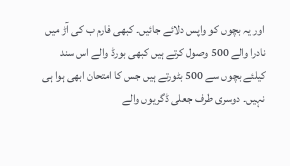اور یہ بچوں کو واپس دلائے جائیں۔ کبھی فارم ب کی آڑ میں نادرا والے 500 وصول کرتے ہیں کبھی بورڈ والے اس سند کیلئے بچوں سے 500 بٹورتے ہیں جس کا امتحان ابھی ہوا ہی نہیں۔ دوسری طرف جعلی ڈگریوں والے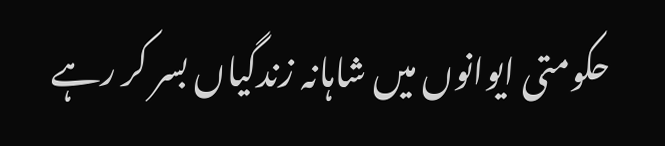حکومتی ایوانوں میں شاہانہ زندگیاں بسر کر رہے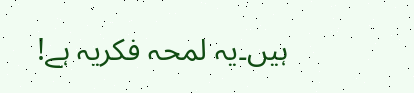ہیں۔یہ لمحہ فکریہ ہے!